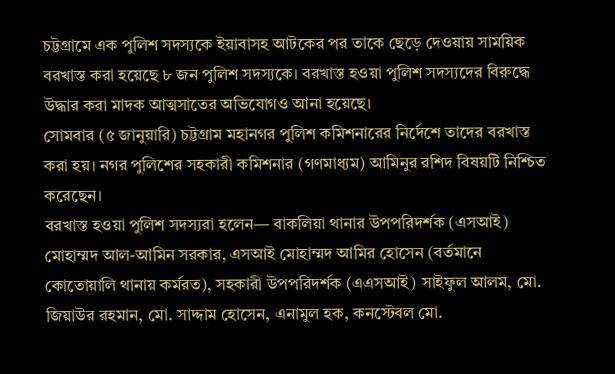চট্টগ্রামে এক পুলিশ সদস্যকে ইয়াবাসহ আটকের পর তাকে ছেড়ে দেওয়ায় সাময়িক বরখাস্ত করা হয়েছে ৮ জন পুলিশ সদস্যকে। বরখাস্ত হওয়া পুলিশ সদস্যদের বিরুদ্ধে উদ্ধার করা মাদক আত্মসাতের অভিযোগও আনা হয়েছে।
সোমবার (৫ জানুয়ারি) চট্টগ্রাম মহানগর পুলিশ কমিশনারের নির্দেশে তাদের বরখাস্ত করা হয়। নগর পুলিশের সহকারী কমিশনার (গণমাধ্যম) আমিনুর রশিদ বিষয়টি নিশ্চিত করেছেন।
বরখাস্ত হওয়া পুলিশ সদস্যরা হলেন— বাকলিয়া থানার উপপরিদর্শক (এসআই) মোহাম্মদ আল-আমিন সরকার, এসআই মোহাম্মদ আমির হোসেন (বর্তমানে কোতোয়ালি থানায় কর্মরত), সহকারী উপপরিদর্শক (এএসআই) সাইফুল আলম, মো. জিয়াউর রহমান, মো. সাদ্দাম হোসেন, এনামুল হক, কনস্টেবল মো.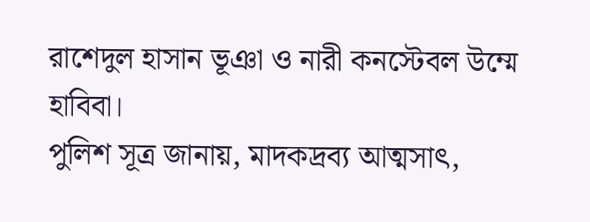রাশেদুল হাসান ভূঞা ও নারী কনস্টেবল উম্মে হাবিবা।
পুলিশ সূত্র জানায়, মাদকদ্রব্য আত্মসাৎ,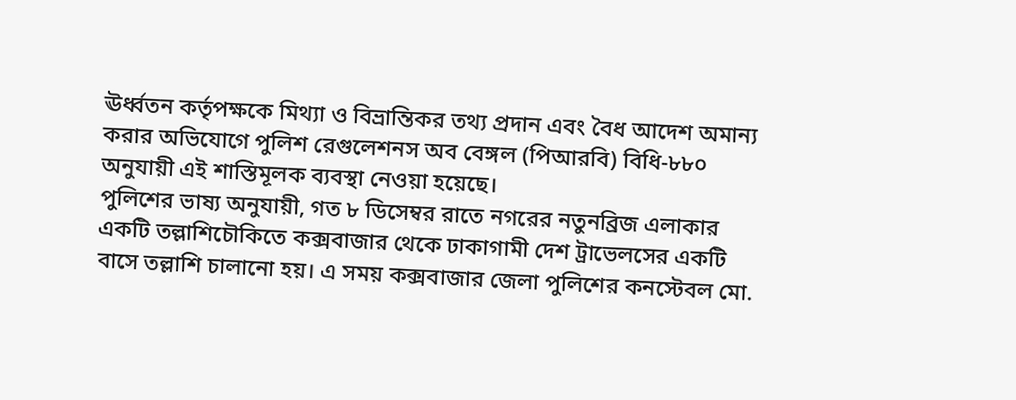ঊর্ধ্বতন কর্তৃপক্ষকে মিথ্যা ও বিভ্রান্তিকর তথ্য প্রদান এবং বৈধ আদেশ অমান্য করার অভিযোগে পুলিশ রেগুলেশনস অব বেঙ্গল (পিআরবি) বিধি-৮৮০ অনুযায়ী এই শাস্তিমূলক ব্যবস্থা নেওয়া হয়েছে।
পুলিশের ভাষ্য অনুযায়ী, গত ৮ ডিসেম্বর রাতে নগরের নতুনব্রিজ এলাকার একটি তল্লাশিচৌকিতে কক্সবাজার থেকে ঢাকাগামী দেশ ট্রাভেলসের একটি বাসে তল্লাশি চালানো হয়। এ সময় কক্সবাজার জেলা পুলিশের কনস্টেবল মো.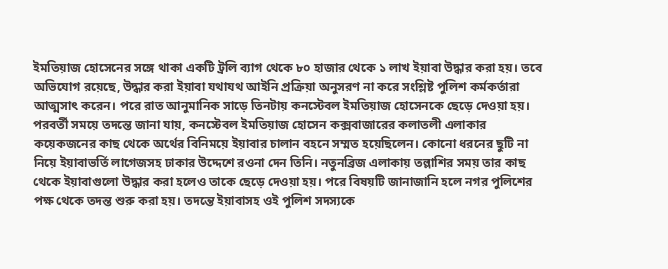ইমতিয়াজ হোসেনের সঙ্গে থাকা একটি ট্রলি ব্যাগ থেকে ৮০ হাজার থেকে ১ লাখ ইয়াবা উদ্ধার করা হয়। তবে অভিযোগ রয়েছে, উদ্ধার করা ইয়াবা যথাযথ আইনি প্রক্রিয়া অনুসরণ না করে সংশ্লিষ্ট পুলিশ কর্মকর্তারা আত্মসাৎ করেন। পরে রাত আনুমানিক সাড়ে তিনটায় কনস্টেবল ইমতিয়াজ হোসেনকে ছেড়ে দেওয়া হয়।
পরবর্তী সময়ে তদন্তে জানা যায়, কনস্টেবল ইমতিয়াজ হোসেন কক্সবাজারের কলাতলী এলাকার কয়েকজনের কাছ থেকে অর্থের বিনিময়ে ইয়াবার চালান বহনে সম্মত হয়েছিলেন। কোনো ধরনের ছুটি না নিয়ে ইয়াবাভর্তি লাগেজসহ ঢাকার উদ্দেশে রওনা দেন তিনি। নতুনব্রিজ এলাকায় তল্লাশির সময় তার কাছ থেকে ইয়াবাগুলো উদ্ধার করা হলেও তাকে ছেড়ে দেওয়া হয়। পরে বিষয়টি জানাজানি হলে নগর পুলিশের পক্ষ থেকে তদন্ত শুরু করা হয়। তদন্তে ইয়াবাসহ ওই পুলিশ সদস্যকে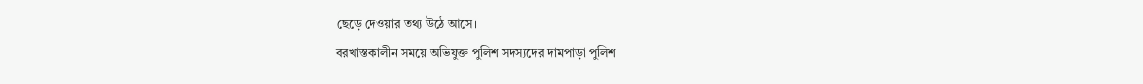ছেড়ে দেওয়ার তথ্য উঠে আসে।
বরখাস্তকালীন সময়ে অভিযুক্ত পুলিশ সদস্যদের দামপাড়া পুলিশ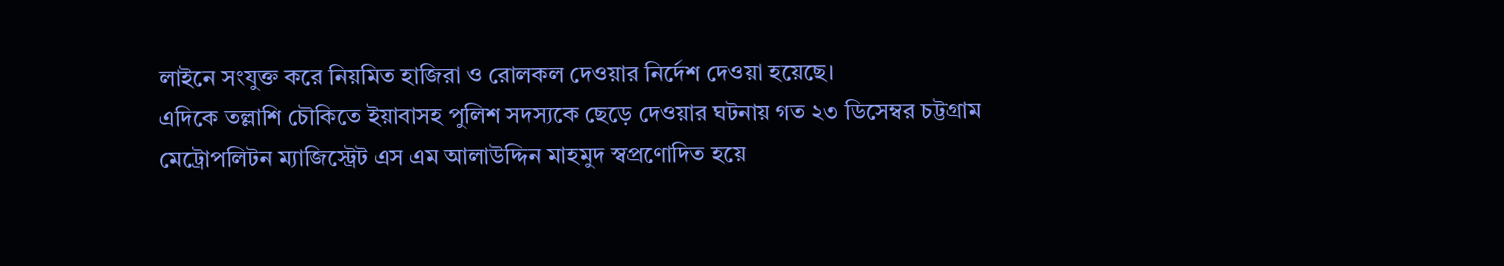লাইনে সংযুক্ত করে নিয়মিত হাজিরা ও রোলকল দেওয়ার নির্দেশ দেওয়া হয়েছে।
এদিকে তল্লাশি চৌকিতে ইয়াবাসহ পুলিশ সদস্যকে ছেড়ে দেওয়ার ঘটনায় গত ২৩ ডিসেম্বর চট্টগ্রাম মেট্রোপলিটন ম্যাজিস্ট্রেট এস এম আলাউদ্দিন মাহমুদ স্বপ্রণোদিত হয়ে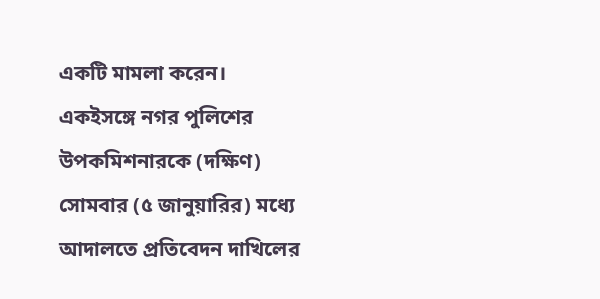একটি মামলা করেন। একইসঙ্গে নগর পুলিশের উপকমিশনারকে (দক্ষিণ) সোমবার (৫ জানুয়ারির) মধ্যে আদালতে প্রতিবেদন দাখিলের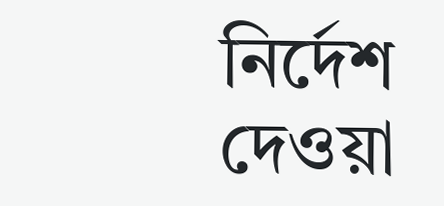নির্দেশ দেওয়া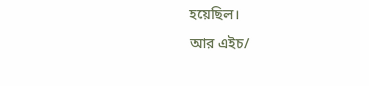হয়েছিল।
আর এইচ/